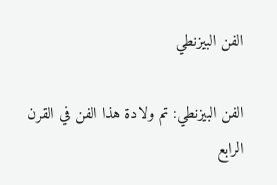الفن البيزنطي

الفن البيزنطي: تم ولادة هذا الفن في القرن الرابع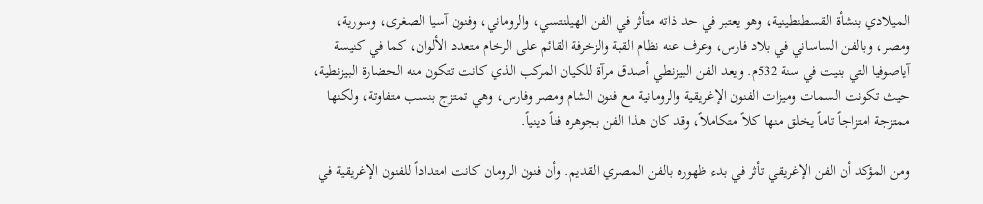الميلادي بنشأة القسطنطينية، وهو يعتبر في حد ذاته متأثر في الفن الهيلنتسي، والروماني، وفنون آسيا الصغرى، وسورية، ومصر، وبالفن الساساني في بلاد فارس، وعرف عنه نظام القبة والزخرفة القائم على الرخام متعدد الألوان، كما في كنيسة آياصوفيا التي بنيت في سنة 532م. ويعد الفن البيزنطي أصدق مرآة للكيان المركب الذي كانت تتكون منه الحضارة البيزنطية، حيث تكونت السمات وميزات الفنون الإغريقية والرومانية مع فنون الشام ومصر وفارس، وهي تمتزج بنسب متفاوتة، ولكنها ممتزجة امتزاجاً تاماً يخلق منها كلاً متكاملاً، وقد كان هذا الفن بجوهره فناً دينياً.

ومن المؤكد أن الفن الإغريقي تأثر في بدء ظهوره بالفن المصري القديم. وأن فنون الرومان كانت امتداداً للفنون الإغريقية في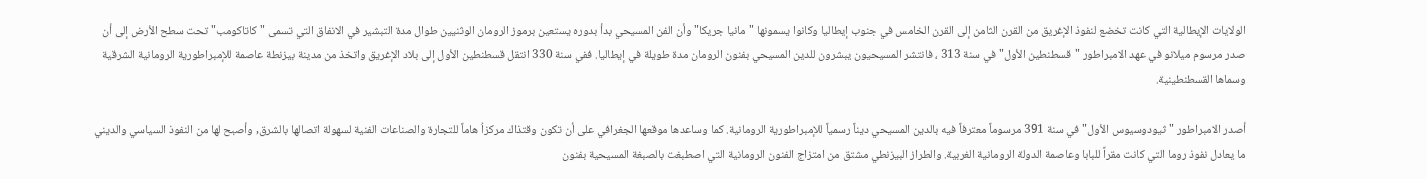الولايات الإيطالية التي كانت تخضع لنفوذ الإغريق من القرن الثامن إلى القرن الخامس في جنوب إيطاليا وكانوا يسمونها "مانيا جريكا" وأن الفن المسيحي بدأ بدوره يستعين برموز الرومان الوثنيين طوال مدة التبشير في الانفاق التي تسمى "كاتاكومب" تحت سطح الأرض إلى أن صدر مرسوم ميلانو في عهد الامبراطور "قسطنطين الأول" في سنة 313 ، فانتشر المسيحيون يبشرون للدين المسيحي بفنون الرومان مدة طويلة في إيطاليا. ففي سنة 330 انتقل قسطنطين الأول إلى بلاد الإغريق واتخذ من مدينة بيزنطة عاصمة للإمبراطورية الرومانية الشرقية وسماها القسطنطينية.

أصدر الامبراطور "ثيودوسيوس الأول" في سنة 391 مرسوماً معترفاً فيه بالدين المسيحي ديناً رسمياً للإمبراطورية الرومانية. كما وساعدها موقعها الجغرافي على أن تكون وقتذاك مركزاُ هاماً للتجارة والصناعات الفنية لسهولة اتصالها بالشرق, وأصبح لها من النفوذ السياسي والديني ما يعادل نفوذ روما التي كانت مقراً للبابا وعاصمة الدولة الرومانية الغربية. والطراز البيزنطي مشتق من امتزاج الفنون الرومانية التي اصطبغت بالصبغة المسيحية بفنون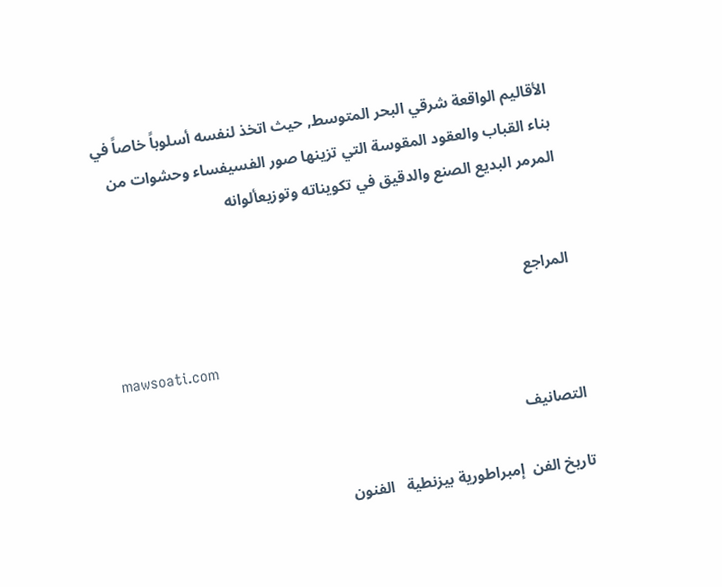الأقاليم الواقعة شرقي البحر المتوسط, حيث اتخذ لنفسه أسلوباً خاصاً في بناء القباب والعقود المقوسة التي تزينها صور الفسيفساء وحشوات من المرمر البديع الصنع والدقيق في تكويناته وتوزيعألوانه


المراجع

mawsoati.com

التصانيف

تاريخ الفن  إمبراطورية بيزنطية   الفنون